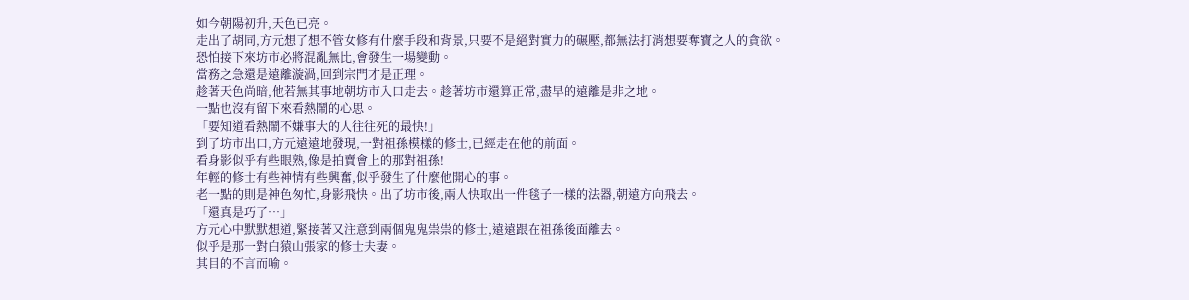如今朝陽初升,天色已亮。
走出了胡同,方元想了想不管女修有什麼手段和背景,只要不是絕對實力的碾壓,都無法打消想要奪寶之人的貪欲。
恐怕接下來坊市必將混亂無比,會發生一場變動。
當務之急還是遠離漩渦,回到宗門才是正理。
趁著天色尚暗,他若無其事地朝坊市入口走去。趁著坊市還算正常,盡早的遠離是非之地。
一點也沒有留下來看熱鬧的心思。
「要知道看熱鬧不嫌事大的人往往死的最快!」
到了坊市出口,方元遠遠地發現,一對祖孫模樣的修士,已經走在他的前面。
看身影似乎有些眼熟,像是拍賣會上的那對祖孫!
年輕的修士有些神情有些興奮,似乎發生了什麼他開心的事。
老一點的則是神色匆忙,身影飛快。出了坊市後,兩人快取出一件毯子一樣的法器,朝遠方向飛去。
「還真是巧了…」
方元心中默默想道,緊接著又注意到兩個鬼鬼祟祟的修士,遠遠跟在祖孫後面離去。
似乎是那一對白猿山張家的修士夫妻。
其目的不言而喻。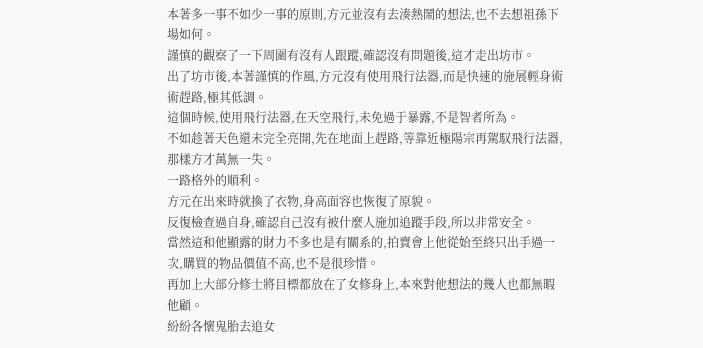本著多一事不如少一事的原則,方元並沒有去湊熱鬧的想法,也不去想祖孫下場如何。
謹慎的觀察了一下周圍有沒有人跟蹤,確認沒有問題後,這才走出坊市。
出了坊市後,本著謹慎的作風,方元沒有使用飛行法器,而是快速的施展輕身術術趕路,極其低調。
這個時候,使用飛行法器,在天空飛行,未免過于暴露,不是智者所為。
不如趁著天色還未完全亮開,先在地面上趕路,等靠近極陽宗再駕馭飛行法器,那樣方才萬無一失。
一路格外的順利。
方元在出來時就換了衣物,身高面容也恢復了原貌。
反復檢查過自身,確認自己沒有被什麼人施加追蹤手段,所以非常安全。
當然這和他顯露的財力不多也是有關系的,拍賣會上他從始至終只出手過一次,購買的物品價值不高,也不是很珍惜。
再加上大部分修士將目標都放在了女修身上,本來對他想法的幾人也都無暇他顧。
紛紛各懷鬼胎去追女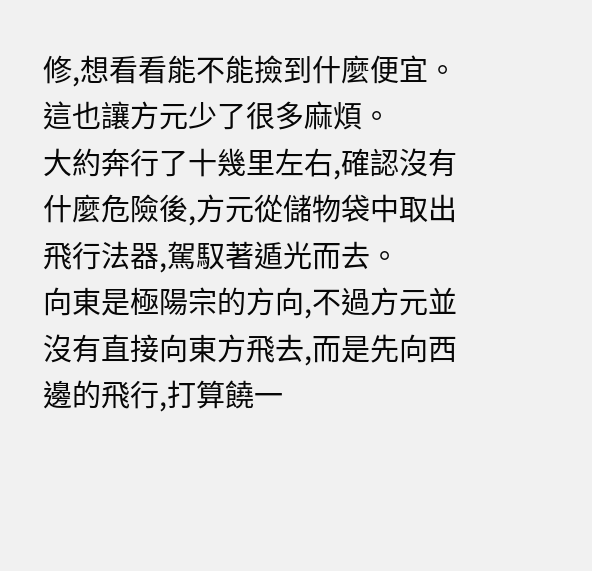修,想看看能不能撿到什麼便宜。
這也讓方元少了很多麻煩。
大約奔行了十幾里左右,確認沒有什麼危險後,方元從儲物袋中取出飛行法器,駕馭著遁光而去。
向東是極陽宗的方向,不過方元並沒有直接向東方飛去,而是先向西邊的飛行,打算饒一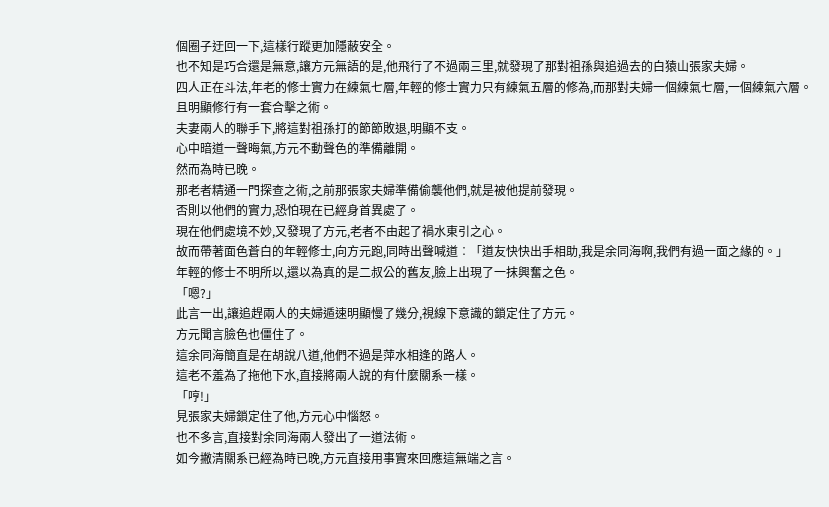個圈子迂回一下,這樣行蹤更加隱蔽安全。
也不知是巧合還是無意,讓方元無語的是,他飛行了不過兩三里,就發現了那對祖孫與追過去的白猿山張家夫婦。
四人正在斗法,年老的修士實力在練氣七層,年輕的修士實力只有練氣五層的修為,而那對夫婦一個練氣七層,一個練氣六層。
且明顯修行有一套合擊之術。
夫妻兩人的聯手下,將這對祖孫打的節節敗退,明顯不支。
心中暗道一聲晦氣,方元不動聲色的準備離開。
然而為時已晚。
那老者精通一門探查之術,之前那張家夫婦準備偷襲他們,就是被他提前發現。
否則以他們的實力,恐怕現在已經身首異處了。
現在他們處境不妙,又發現了方元,老者不由起了禍水東引之心。
故而帶著面色蒼白的年輕修士,向方元跑,同時出聲喊道︰「道友快快出手相助,我是余同海啊,我們有過一面之緣的。」
年輕的修士不明所以,還以為真的是二叔公的舊友,臉上出現了一抹興奮之色。
「嗯?」
此言一出,讓追趕兩人的夫婦遁速明顯慢了幾分,視線下意識的鎖定住了方元。
方元聞言臉色也僵住了。
這余同海簡直是在胡說八道,他們不過是萍水相逢的路人。
這老不羞為了拖他下水,直接將兩人說的有什麼關系一樣。
「哼!」
見張家夫婦鎖定住了他,方元心中惱怒。
也不多言,直接對余同海兩人發出了一道法術。
如今撇清關系已經為時已晚,方元直接用事實來回應這無端之言。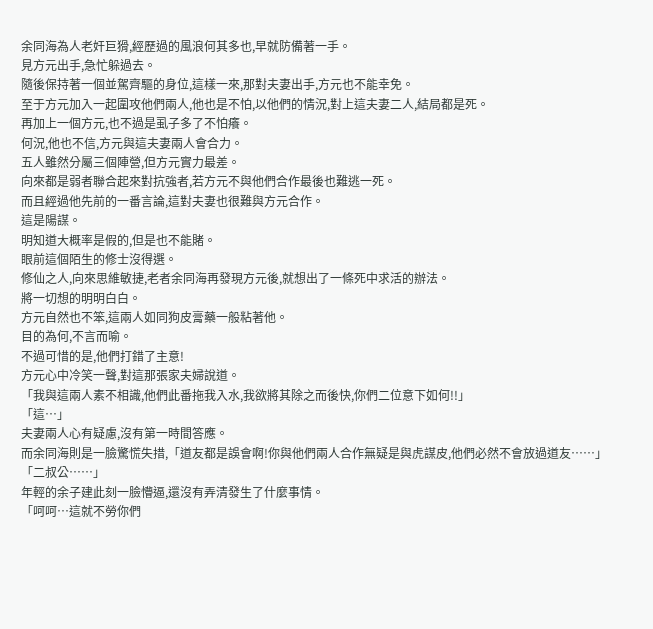余同海為人老奸巨猾,經歷過的風浪何其多也,早就防備著一手。
見方元出手,急忙躲過去。
隨後保持著一個並駕齊驅的身位,這樣一來,那對夫妻出手,方元也不能幸免。
至于方元加入一起圍攻他們兩人,他也是不怕,以他們的情況,對上這夫妻二人,結局都是死。
再加上一個方元,也不過是虱子多了不怕癢。
何況,他也不信,方元與這夫妻兩人會合力。
五人雖然分屬三個陣營,但方元實力最差。
向來都是弱者聯合起來對抗強者,若方元不與他們合作最後也難逃一死。
而且經過他先前的一番言論,這對夫妻也很難與方元合作。
這是陽謀。
明知道大概率是假的,但是也不能賭。
眼前這個陌生的修士沒得選。
修仙之人,向來思維敏捷,老者余同海再發現方元後,就想出了一條死中求活的辦法。
將一切想的明明白白。
方元自然也不笨,這兩人如同狗皮膏藥一般粘著他。
目的為何,不言而喻。
不過可惜的是,他們打錯了主意!
方元心中冷笑一聲,對這那張家夫婦說道。
「我與這兩人素不相識,他們此番拖我入水,我欲將其除之而後快,你們二位意下如何!!」
「這…」
夫妻兩人心有疑慮,沒有第一時間答應。
而余同海則是一臉驚慌失措,「道友都是誤會啊!你與他們兩人合作無疑是與虎謀皮,他們必然不會放過道友……」
「二叔公……」
年輕的余子建此刻一臉懵逼,還沒有弄清發生了什麼事情。
「呵呵…這就不勞你們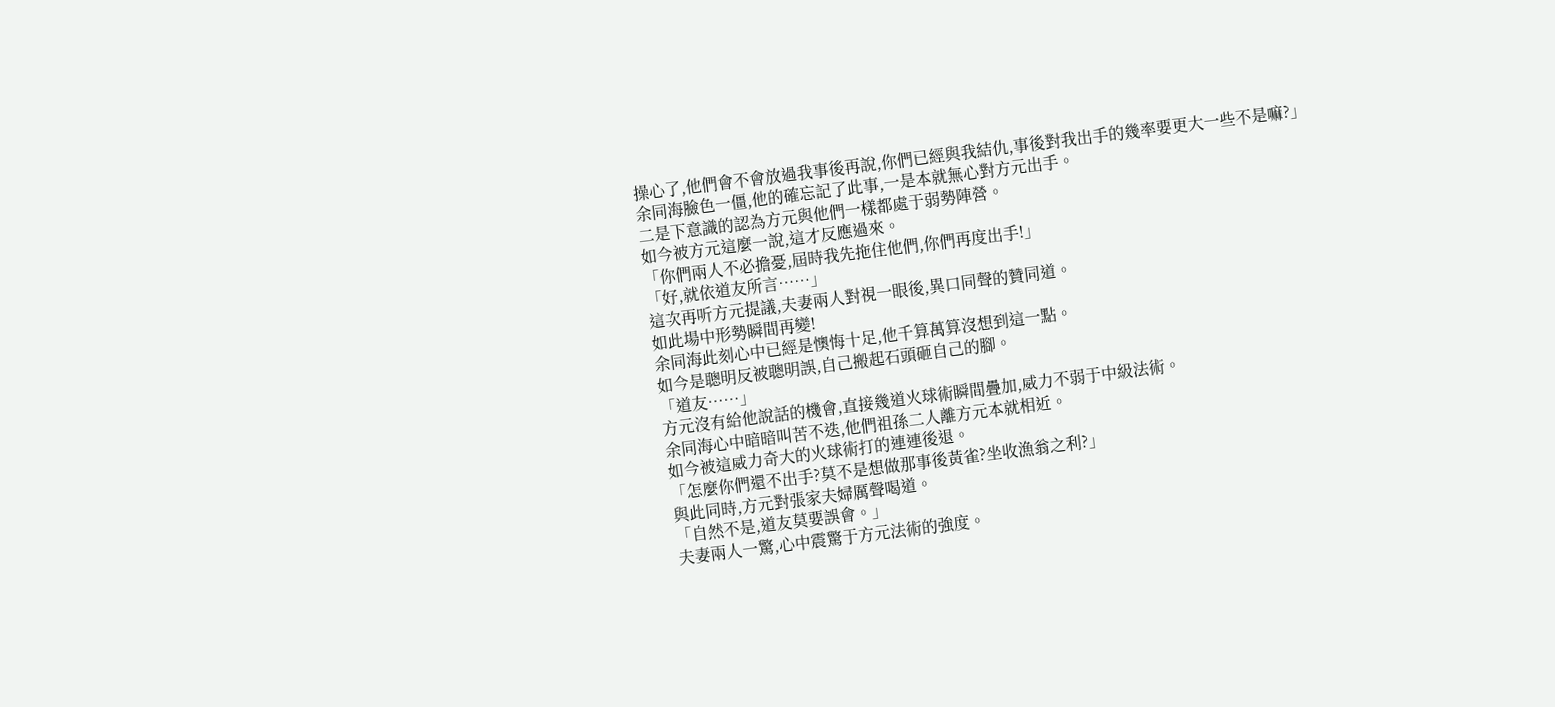操心了,他們會不會放過我事後再說,你們已經與我結仇,事後對我出手的幾率要更大一些不是嘛?」
余同海臉色一僵,他的確忘記了此事,一是本就無心對方元出手。
二是下意識的認為方元與他們一樣都處于弱勢陣營。
如今被方元這麼一說,這才反應過來。
「你們兩人不必擔憂,屆時我先拖住他們,你們再度出手!」
「好,就依道友所言……」
這次再听方元提議,夫妻兩人對視一眼後,異口同聲的贊同道。
如此場中形勢瞬間再變!
余同海此刻心中已經是懊悔十足,他千算萬算沒想到這一點。
如今是聰明反被聰明誤,自己搬起石頭砸自己的腳。
「道友……」
方元沒有給他說話的機會,直接幾道火球術瞬間疊加,威力不弱于中級法術。
余同海心中暗暗叫苦不迭,他們祖孫二人離方元本就相近。
如今被這威力奇大的火球術打的連連後退。
「怎麼你們還不出手?莫不是想做那事後黃雀?坐收漁翁之利?」
與此同時,方元對張家夫婦厲聲喝道。
「自然不是,道友莫要誤會。」
夫妻兩人一驚,心中震驚于方元法術的強度。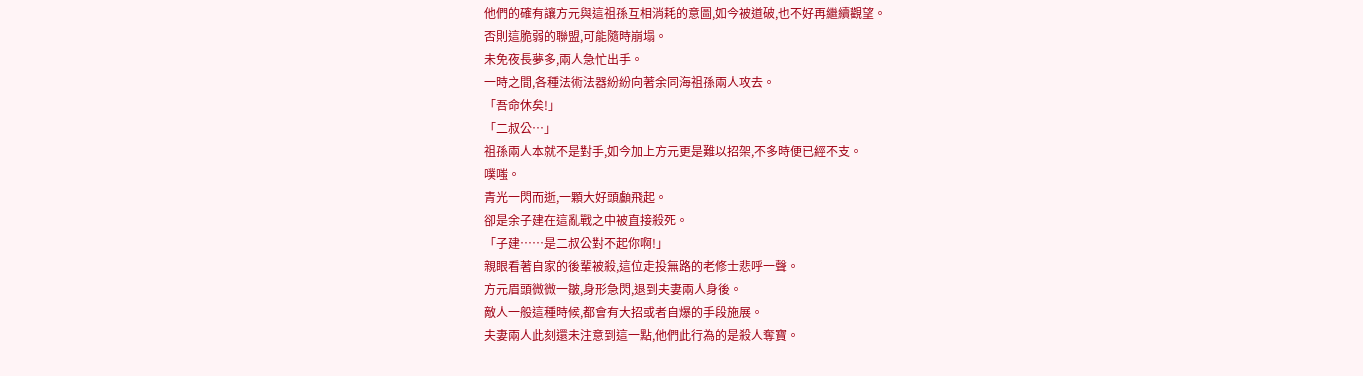他們的確有讓方元與這祖孫互相消耗的意圖,如今被道破,也不好再繼續觀望。
否則這脆弱的聯盟,可能隨時崩塌。
未免夜長夢多,兩人急忙出手。
一時之間,各種法術法器紛紛向著余同海祖孫兩人攻去。
「吾命休矣!」
「二叔公…」
祖孫兩人本就不是對手,如今加上方元更是難以招架,不多時便已經不支。
噗嗤。
青光一閃而逝,一顆大好頭顱飛起。
卻是余子建在這亂戰之中被直接殺死。
「子建……是二叔公對不起你啊!」
親眼看著自家的後輩被殺,這位走投無路的老修士悲呼一聲。
方元眉頭微微一皺,身形急閃,退到夫妻兩人身後。
敵人一般這種時候,都會有大招或者自爆的手段施展。
夫妻兩人此刻還未注意到這一點,他們此行為的是殺人奪寶。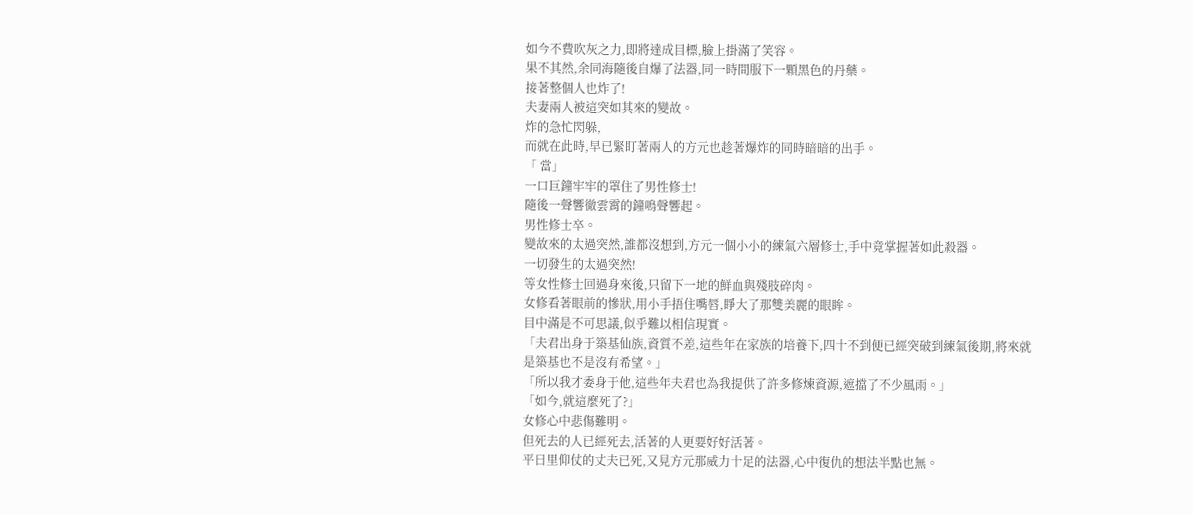如今不費吹灰之力,即將達成目標,臉上掛滿了笑容。
果不其然,余同海隨後自爆了法器,同一時間服下一顆黑色的丹藥。
接著整個人也炸了!
夫妻兩人被這突如其來的變故。
炸的急忙閃躲,
而就在此時,早已緊盯著兩人的方元也趁著爆炸的同時暗暗的出手。
「 當」
一口巨鐘牢牢的罩住了男性修士!
隨後一聲響徹雲霄的鐘鳴聲響起。
男性修士卒。
變故來的太過突然,誰都沒想到,方元一個小小的練氣六層修士,手中竟掌握著如此殺器。
一切發生的太過突然!
等女性修士回過身來後,只留下一地的鮮血與殘肢碎肉。
女修看著眼前的慘狀,用小手捂住嘴唇,睜大了那雙美麗的眼眸。
目中滿是不可思議,似乎難以相信現實。
「夫君出身于築基仙族,資質不差,這些年在家族的培養下,四十不到便已經突破到練氣後期,將來就是築基也不是沒有希望。」
「所以我才委身于他,這些年夫君也為我提供了許多修煉資源,遮擋了不少風雨。」
「如今,就這麼死了?」
女修心中悲傷難明。
但死去的人已經死去,活著的人更要好好活著。
平日里仰仗的丈夫已死,又見方元那威力十足的法器,心中復仇的想法半點也無。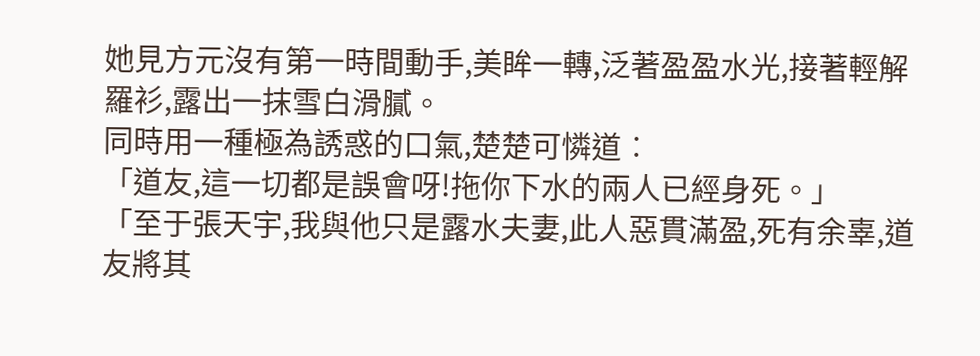她見方元沒有第一時間動手,美眸一轉,泛著盈盈水光,接著輕解羅衫,露出一抹雪白滑膩。
同時用一種極為誘惑的口氣,楚楚可憐道︰
「道友,這一切都是誤會呀!拖你下水的兩人已經身死。」
「至于張天宇,我與他只是露水夫妻,此人惡貫滿盈,死有余辜,道友將其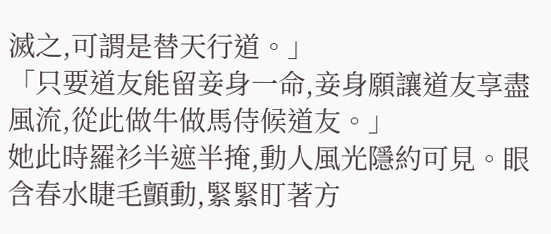滅之,可謂是替天行道。」
「只要道友能留妾身一命,妾身願讓道友享盡風流,從此做牛做馬侍候道友。」
她此時羅衫半遮半掩,動人風光隱約可見。眼含春水睫毛顫動,緊緊盯著方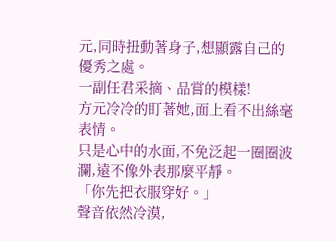元,同時扭動著身子,想顯露自己的優秀之處。
一副任君采摘、品嘗的模樣!
方元冷冷的盯著她,面上看不出絲毫表情。
只是心中的水面,不免泛起一圈圈波瀾,遠不像外表那麼平靜。
「你先把衣服穿好。」
聲音依然冷漠,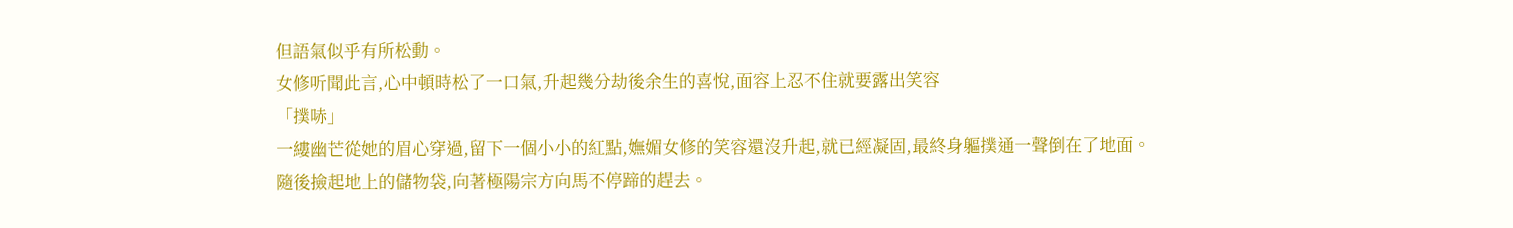但語氣似乎有所松動。
女修听聞此言,心中頓時松了一口氣,升起幾分劫後余生的喜悅,面容上忍不住就要露出笑容
「撲哧」
一縷幽芒從她的眉心穿過,留下一個小小的紅點,嫵媚女修的笑容還沒升起,就已經凝固,最終身軀撲通一聲倒在了地面。
隨後撿起地上的儲物袋,向著極陽宗方向馬不停蹄的趕去。